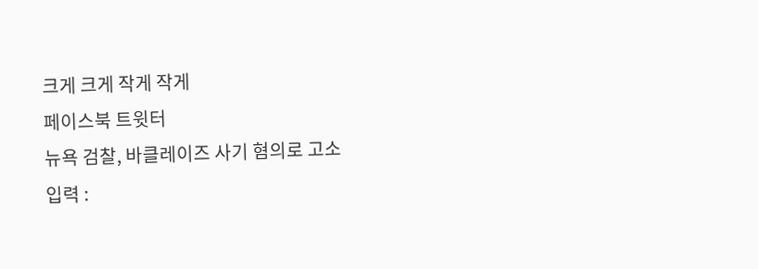크게 크게 작게 작게
페이스북 트윗터
뉴욕 검찰, 바클레이즈 사기 혐의로 고소
입력 :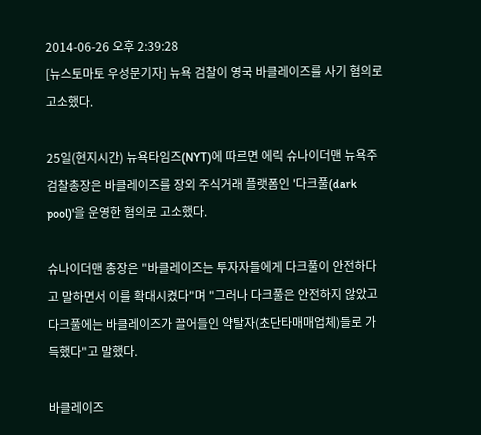2014-06-26 오후 2:39:28
[뉴스토마토 우성문기자] 뉴욕 검찰이 영국 바클레이즈를 사기 혐의로 고소했다.

25일(현지시간) 뉴욕타임즈(NYT)에 따르면 에릭 슈나이더맨 뉴욕주 검찰총장은 바클레이즈를 장외 주식거래 플랫폼인 '다크풀(dark pool)'을 운영한 혐의로 고소했다.

슈나이더맨 총장은 "바클레이즈는 투자자들에게 다크풀이 안전하다고 말하면서 이를 확대시켰다"며 "그러나 다크풀은 안전하지 않았고 다크풀에는 바클레이즈가 끌어들인 약탈자(초단타매매업체)들로 가득했다"고 말했다.

바클레이즈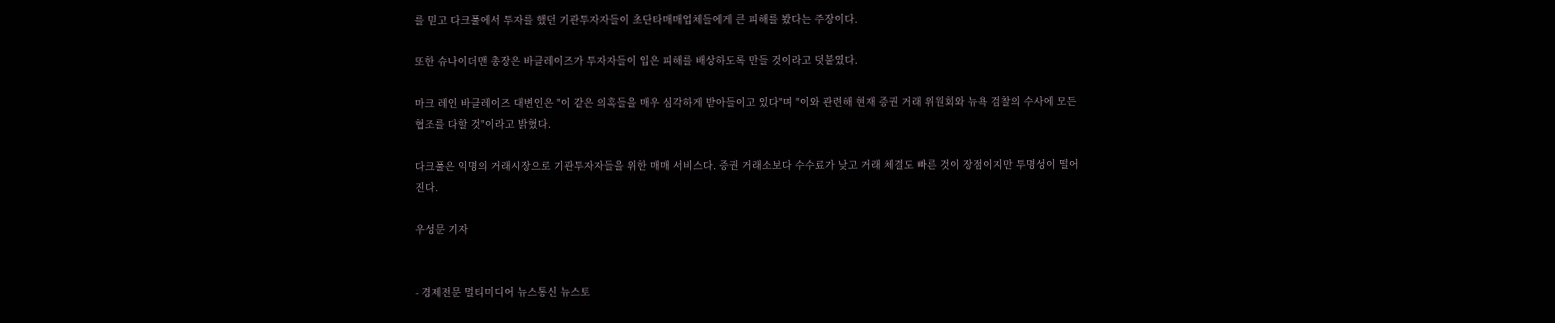를 믿고 다크풀에서 투자를 했던 기관투자자들이 초단타매매업체들에게 큰 피해를 봤다는 주장이다.

또한 슈나이더맨 총장은 바클레이즈가 투자자들이 입은 피해를 배상하도록 만들 것이라고 덧붙였다.

마크 레인 바클레이즈 대변인은 "이 같은 의혹들을 매우 심각하게 받아들이고 있다"며 "이와 관련해 현재 증권 거래 위원회와 뉴욕 검찰의 수사에 모든 협조를 다할 것"이라고 밝혔다.

다크풀은 익명의 거래시장으로 기관투자자들을 위한 매매 서비스다. 증권 거래소보다 수수료가 낮고 거래 체결도 빠른 것이 장점이지만 투명성이 떨어진다.

우성문 기자


- 경제전문 멀티미디어 뉴스통신 뉴스토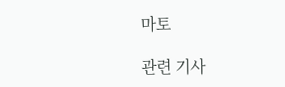마토

관련 기사